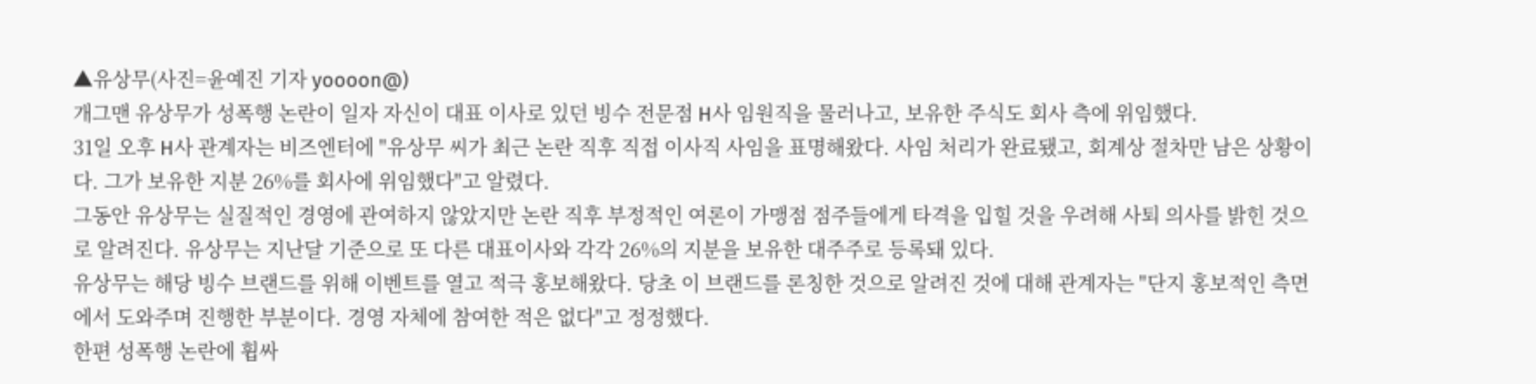▲유상무(사진=윤예진 기자 yoooon@)
개그맨 유상무가 성폭행 논란이 일자 자신이 대표 이사로 있던 빙수 전문점 H사 임원직을 물러나고, 보유한 주식도 회사 측에 위임했다.
31일 오후 H사 관계자는 비즈엔터에 "유상무 씨가 최근 논란 직후 직접 이사직 사임을 표명해왔다. 사임 처리가 완료됐고, 회계상 절차만 남은 상황이다. 그가 보유한 지분 26%를 회사에 위임했다"고 알렸다.
그동안 유상무는 실질적인 경영에 관여하지 않았지만 논란 직후 부정적인 여론이 가맹점 점주들에게 타격을 입힐 것을 우려해 사퇴 의사를 밝힌 것으로 알려진다. 유상무는 지난달 기준으로 또 다른 대표이사와 각각 26%의 지분을 보유한 대주주로 등록돼 있다.
유상무는 해당 빙수 브랜드를 위해 이벤트를 열고 적극 홍보해왔다. 당초 이 브랜드를 론칭한 것으로 알려진 것에 대해 관계자는 "단지 홍보적인 측면에서 도와주며 진행한 부분이다. 경영 자체에 참여한 적은 없다"고 정정했다.
한편 성폭행 논란에 휩싸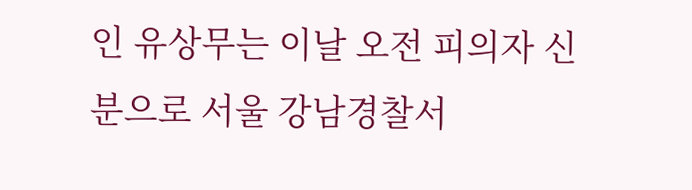인 유상무는 이날 오전 피의자 신분으로 서울 강남경찰서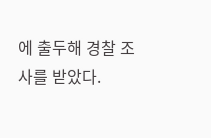에 출두해 경찰 조사를 받았다.